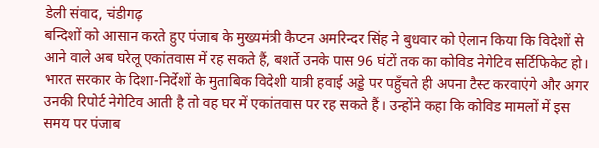डेली संवाद, चंडीगढ़
बन्दिशों को आसान करते हुए पंजाब के मुख्यमंत्री कैप्टन अमरिन्दर सिंह ने बुधवार को ऐलान किया कि विदेशों से आने वाले अब घरेलू एकांतवास में रह सकते हैं, बशर्ते उनके पास 96 घंटों तक का कोविड नेगेटिव सर्टिफिकेट हो। भारत सरकार के दिशा-निर्देशों के मुताबिक विदेशी यात्री हवाई अड्डे पर पहुँचते ही अपना टैस्ट करवाएंगे और अगर उनकी रिपोर्ट नेगेटिव आती है तो वह घर में एकांतवास पर रह सकते हैं। उन्होंने कहा कि कोविड मामलों में इस समय पर पंजाब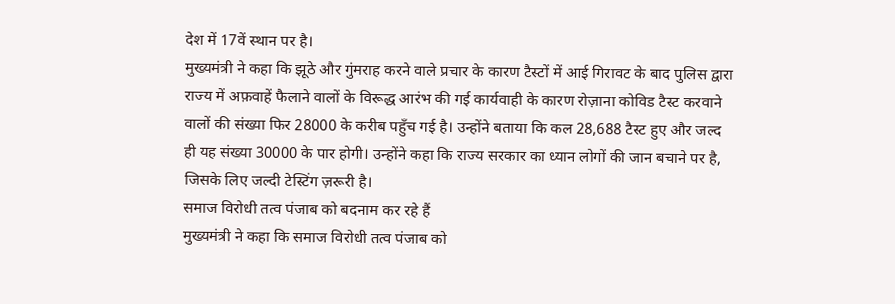देश में 17वें स्थान पर है।
मुख्यमंत्री ने कहा कि झूठे और गुंमराह करने वाले प्रचार के कारण टैस्टों में आई गिरावट के बाद पुलिस द्वारा राज्य में अफ़वाहें फैलाने वालों के विरूद्ध आरंभ की गई कार्यवाही के कारण रोज़ाना कोविड टैस्ट करवाने वालों की संख्या फिर 28000 के करीब पहुँच गई है। उन्होंने बताया कि कल 28,688 टैस्ट हुए और जल्द ही यह संख्या 30000 के पार होगी। उन्होंने कहा कि राज्य सरकार का ध्यान लोगों की जान बचाने पर है, जिसके लिए जल्दी टेस्टिंग ज़रूरी है।
समाज विरोधी तत्व पंजाब को बदनाम कर रहे हैं
मुख्यमंत्री ने कहा कि समाज विरोधी तत्व पंजाब को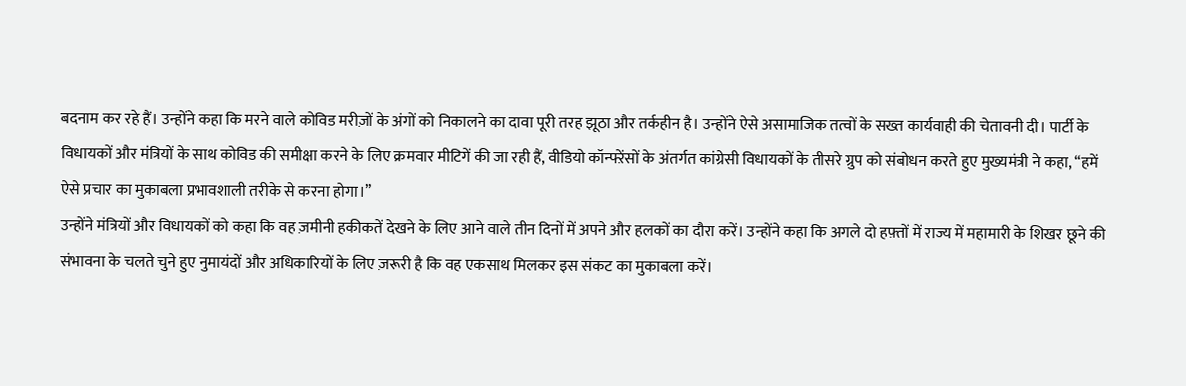बदनाम कर रहे हैं। उन्होंने कहा कि मरने वाले कोविड मरीज़ों के अंगों को निकालने का दावा पूरी तरह झूठा और तर्कहीन है। उन्होंने ऐसे असामाजिक तत्वों के सख्त कार्यवाही की चेतावनी दी। पार्टी के विधायकों और मंत्रियों के साथ कोविड की समीक्षा करने के लिए क्रमवार मीटिगें की जा रही हैं, वीडियो कॉन्फ्ऱेंसों के अंतर्गत कांग्रेसी विधायकों के तीसरे ग्रुप को संबोधन करते हुए मुख्यमंत्री ने कहा, ‘‘हमें ऐसे प्रचार का मुकाबला प्रभावशाली तरीके से करना होगा।’’
उन्होंने मंत्रियों और विधायकों को कहा कि वह ज़मीनी हकीकतें देखने के लिए आने वाले तीन दिनों में अपने और हलकों का दौरा करें। उन्होंने कहा कि अगले दो हफ़्तों में राज्य में महामारी के शिखर छूने की संभावना के चलते चुने हुए नुमायंदों और अधिकारियों के लिए ज़रूरी है कि वह एकसाथ मिलकर इस संकट का मुकाबला करें।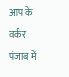आप के वर्कर पंजाब में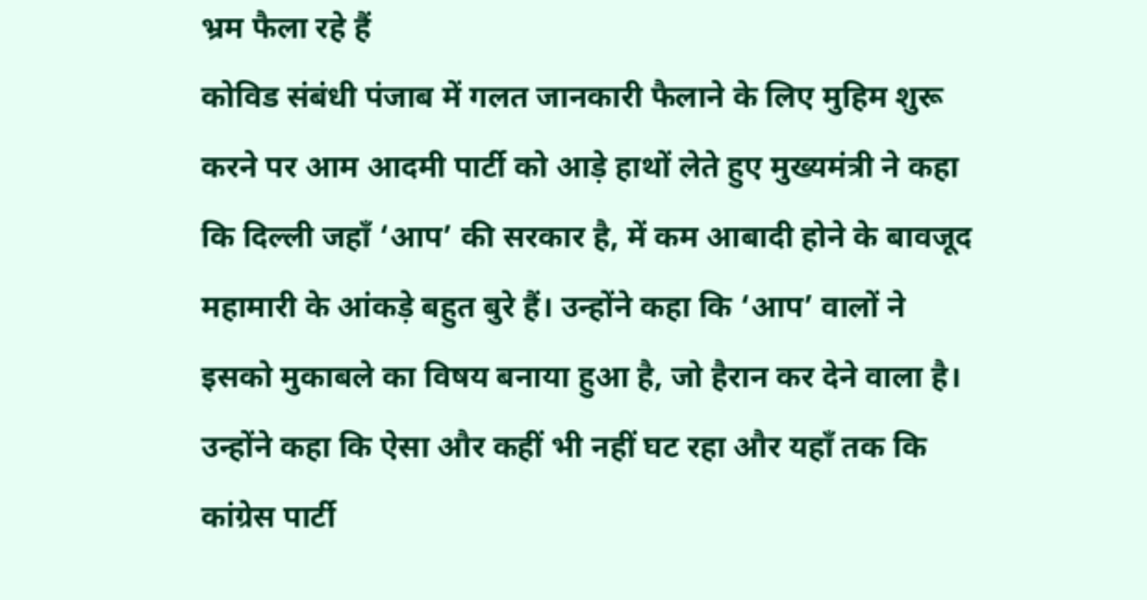भ्रम फैला रहे हैं
कोविड संबंधी पंजाब में गलत जानकारी फैलाने के लिए मुहिम शुरू करने पर आम आदमी पार्टी को आड़े हाथों लेते हुए मुख्यमंत्री ने कहा कि दिल्ली जहाँ ‘आप’ की सरकार है, में कम आबादी होने के बावजूद महामारी के आंकड़े बहुत बुरे हैं। उन्होंने कहा कि ‘आप’ वालों ने इसको मुकाबले का विषय बनाया हुआ है, जो हैरान कर देने वाला है। उन्होंने कहा कि ऐसा और कहीं भी नहीं घट रहा और यहाँ तक कि कांग्रेस पार्टी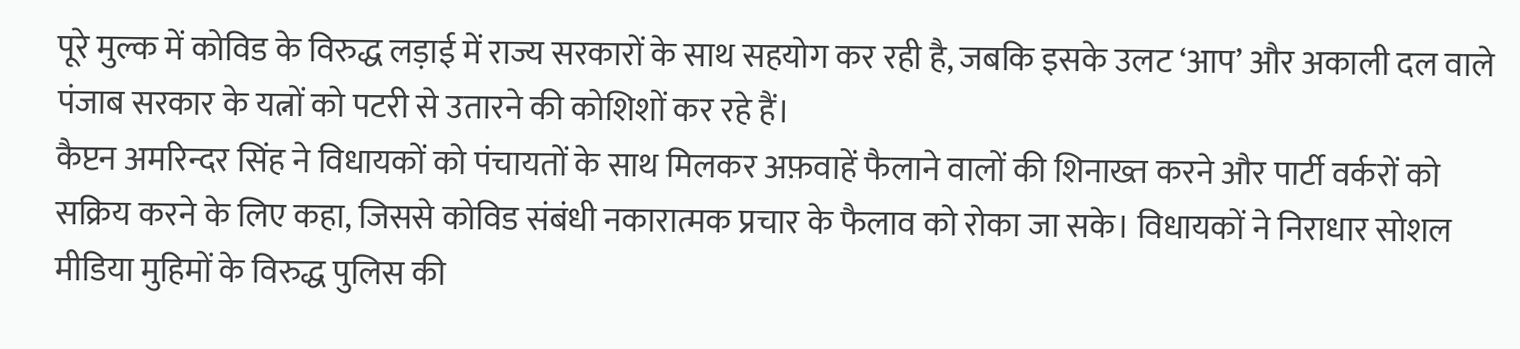पूरे मुल्क में कोविड के विरुद्ध लड़ाई में राज्य सरकारों के साथ सहयोग कर रही है, जबकि इसके उलट ‘आप’ और अकाली दल वाले पंजाब सरकार के यत्नों को पटरी से उतारने की कोशिशों कर रहे हैं।
कैप्टन अमरिन्दर सिंह ने विधायकों को पंचायतों के साथ मिलकर अफ़वाहें फैलाने वालों की शिनाख्त करने और पार्टी वर्करों को सक्रिय करने के लिए कहा, जिससे कोविड संबंधी नकारात्मक प्रचार के फैलाव को रोका जा सके। विधायकों ने निराधार सोशल मीडिया मुहिमों के विरुद्ध पुलिस की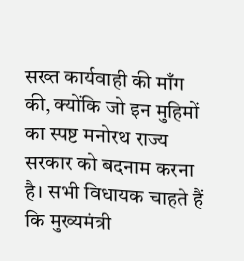सख्त कार्यवाही की माँग की, क्योंकि जो इन मुहिमों का स्पष्ट मनोरथ राज्य सरकार को बदनाम करना है। सभी विधायक चाहते हैं कि मुख्यमंत्री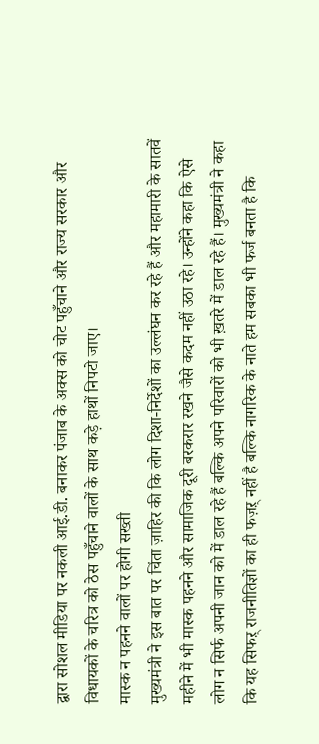द्वारा सोशल मीडिया पर नकली आई.डी. बनाकर पंजाब के अक्स को चोट पहुँचाने और राज्य सरकार और विधायकों के चरित्र को ठेस पहुँचाने वालों के साथ कड़े हाथों निपटो जाए।
मास्क न पहनने वालों पर होगी सख्ती
मुख्यमंत्री ने इस बात पर चिंता ज़ाहिर की कि लोग दिशा-निर्देशों का उल्लंघन कर रहे हैं और महामारी के सातवें महीने में भी मास्क पहनने और सामाजिक दूरी बरकरार रखने जैसे कदम नहीं उठा रहे। उन्होंने कहा कि ऐसे लोग न सिर्फ अपनी जान को में डाल रहे हैं बल्कि अपने परिवारों को भी ख़तरे में डाल रहे हैं। मुख्यमंत्री ने कहा कि यह सिफऱ् राजनीतिज्ञों का ही फज़ऱ् नहीं है बल्कि नागरिक के नाते हम सबका भी फर्ज बनता है कि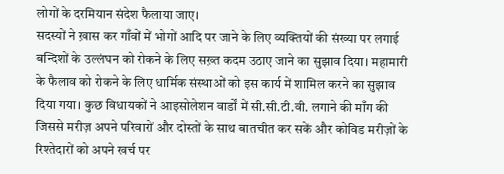लोगों के दरमियान संदेश फैलाया जाए।
सदस्यों ने ख़ास कर गाँवों में भोगों आदि पर जाने के लिए व्यक्तियों की संख्या पर लगाई बन्दिशों के उल्लंघन को रोकने के लिए सख़्त कदम उठाए जाने का सुझाव दिया। महामारी के फैलाव को रोकने के लिए धार्मिक संस्थाओं को इस कार्य में शामिल करने का सुझाव दिया गया। कुछ विधायकों ने आइसोलेशन वार्डों में सी.सी.टी.वी. लगाने की माँग की जिससे मरीज़ अपने परिवारों और दोस्तों के साथ बातचीत कर सकें और कोविड मरीज़ों के रिश्तेदारों को अपने खर्च पर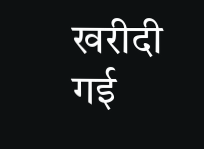खरीदी गई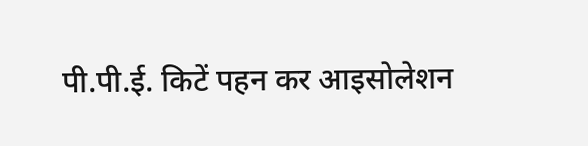पी.पी.ई. किटें पहन कर आइसोलेशन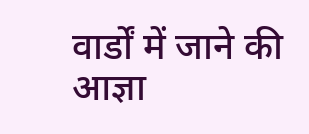वार्डों में जाने की आज्ञा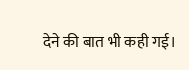देने की बात भी कही गई।